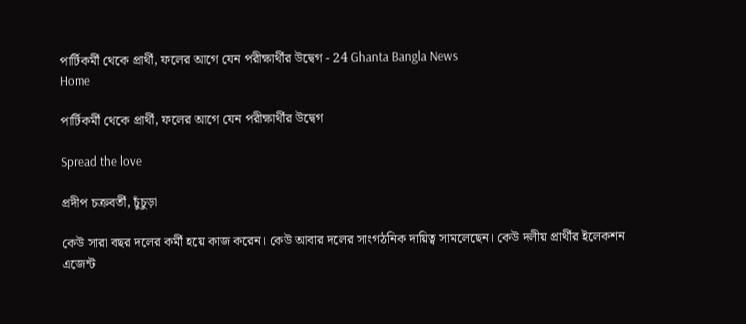পার্টিকর্মী থেকে প্রার্থী, ফলের আগে যেন পরীক্ষার্থীর উদ্বেগ - 24 Ghanta Bangla News
Home

পার্টিকর্মী থেকে প্রার্থী, ফলের আগে যেন পরীক্ষার্থীর উদ্বেগ

Spread the love

প্রদীপ চক্রবর্তী, চুঁচুড়া

কেউ সারা বছর দলের কর্মী হয়ে কাজ করেন। কেউ আবার দলের সাংগঠনিক দায়িত্ব সামলেছেন। কেউ দলীয় প্রার্থীর ইলেকশন এজেন্ট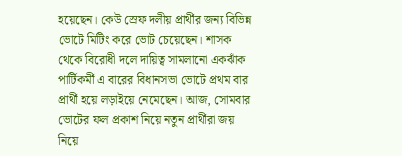হয়েছেন। কেউ স্রেফ দলীয় প্রার্থীর জন্য বিভিন্ন ভোটে মিটিং করে ভোট চেয়েছেন। শাসক থেকে বিরোধী দলে দায়িত্ব সামলানো একঝাঁক পার্টিকর্মী এ বারের বিধানসভা ভোটে প্রথম বার প্রার্থী হয়ে লড়াইয়ে নেমেছেন। আজ, সোমবার ভোটের ফল প্রকাশ নিয়ে নতুন প্রার্থীরা জয় নিয়ে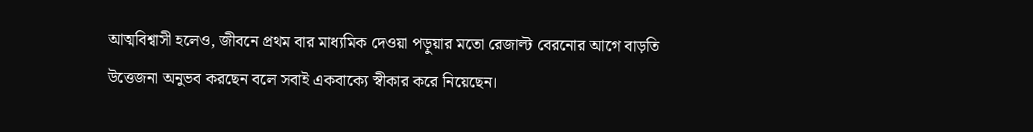আত্মবিশ্বাসী হলেও, জীবনে প্রথম বার মাধ্যমিক দেওয়া পড়ুয়ার মতো রেজাল্ট বেরনোর আগে বাড়তি উত্তেজনা অনুভব করছেন বলে সবাই একবাক্যে স্বীকার করে নিয়েছেন।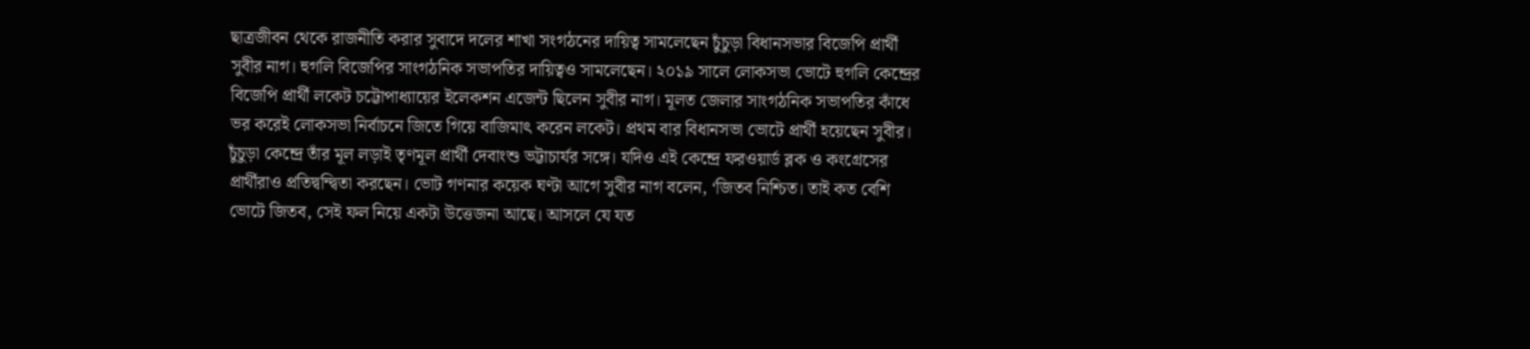ছাত্রজীবন থেকে রাজনীতি করার সুবাদে দলের শাখা সংগঠনের দায়িত্ব সামলেছেন চুঁচুড়া বিধানসভার বিজেপি প্রার্থী সুবীর নাগ। হুগলি বিজেপির সাংগঠনিক সভাপতির দায়িত্বও সামলেছেন। ২০১৯ সালে লোকসভা ভোটে হুগলি কেন্দ্রের বিজেপি প্রার্থী লকেট চট্টোপাধ্যায়ের ইলেকশন এজেন্ট ছিলেন সুবীর নাগ। মূলত জেলার সাংগঠনিক সভাপতির কাঁধে ভর করেই লোকসভা নির্বাচনে জিতে গিয়ে বাজিমাৎ করেন লকেট। প্রথম বার বিধানসভা ভোটে প্রার্থী হয়েছেন সুবীর। চুঁচুড়া কেন্দ্রে তাঁর মূল লড়াই তৃণমূল প্রার্থী দেবাংশু ভট্টাচার্যর সঙ্গে। যদিও এই কেন্দ্রে ফরওয়ার্ড ব্লক ও কংগ্রেসের প্রার্থীরাও প্রতিদ্বন্দ্বিতা করছেন। ভোট গণনার কয়েক ঘণ্টা আগে সুবীর নাগ বলেন, ‘জিতব নিশ্চিত। তাই কত বেশি ভোটে জিতব, সেই ফল নিয়ে একটা উত্তেজনা আছে। আসলে যে যত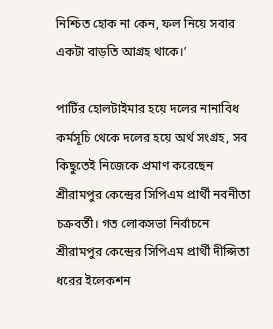নিশ্চিত হোক না কেন, ফল নিয়ে সবার একটা বাড়তি আগ্রহ থাকে।’

পার্টির হোলটাইমার হয়ে দলের নানাবিধ কর্মসূচি থেকে দলের হয়ে অর্থ সংগ্রহ, সব কিছুতেই নিজেকে প্রমাণ করেছেন শ্রীরামপুর কেন্দ্রের সিপিএম প্রার্থী নবনীতা চক্রবর্তী। গত লোকসভা নির্বাচনে শ্রীরামপুর কেন্দ্রের সিপিএম প্রার্থী দীপ্সিতা ধরের ইলেকশন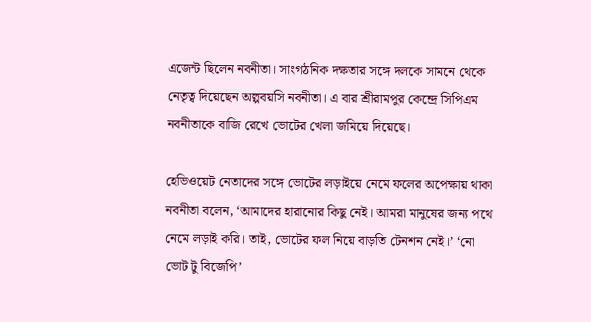এজেন্ট ছিলেন নবনীতা। সাংগঠনিক দক্ষতার সঙ্গে দলকে সামনে থেকে নেতৃত্ব দিয়েছেন অল্পবয়সি নবনীতা। এ বার শ্রীরামপুর কেন্দ্রে সিপিএম নবনীতাকে বাজি রেখে ভোটের খেলা জমিয়ে দিয়েছে।

হেভিওয়েট নেতাদের সঙ্গে ভোটের লড়াইয়ে নেমে ফলের অপেক্ষায় থাকা নবনীতা বলেন, ‘আমাদের হারানোর কিছু নেই। আমরা মানুষের জন্য পথে নেমে লড়াই করি। তাই, ভোটের ফল নিয়ে বাড়তি টেনশন নেই।’ ‘নো ভোট টু বিজেপি’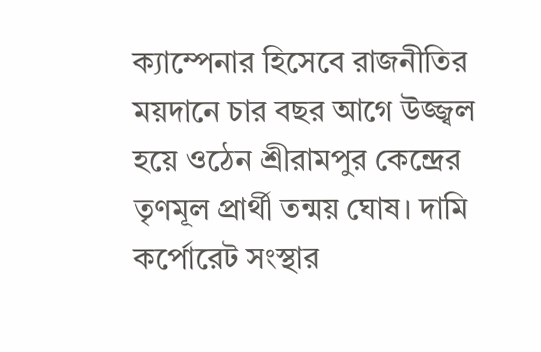ক্যাম্পেনার হিসেবে রাজনীতির ময়দানে চার বছর আগে উজ্জ্বল হয়ে ওঠেন শ্রীরামপুর কেন্দ্রের তৃণমূল প্রার্থী তন্ময় ঘোষ। দামি কর্পোরেট সংস্থার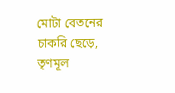মোটা বেতনের চাকরি ছেড়ে, তৃণমূল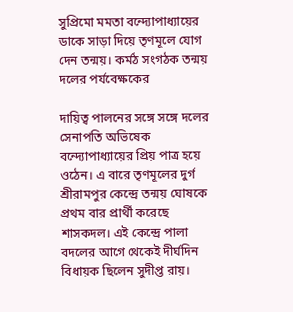সুপ্রিমো মমতা বন্দ্যোপাধ্যায়ের ডাকে সাড়া দিয়ে তৃণমূলে যোগ দেন তন্ময়। কর্মঠ সংগঠক তন্ময় দলের পর্যবেক্ষকের

দায়িত্ব পালনের সঙ্গে সঙ্গে দলের সেনাপতি অভিষেক বন্দ্যোপাধ্যায়ের প্রিয় পাত্র হয়ে ওঠেন। এ বারে তৃণমূলের দুর্গ শ্রীরামপুর কেন্দ্রে তন্ময় ঘোষকে প্রথম বার প্রার্থী করেছে শাসকদল। এই কেন্দ্রে পালা বদলের আগে থেকেই দীর্ঘদিন বিধায়ক ছিলেন সুদীপ্ত রায়।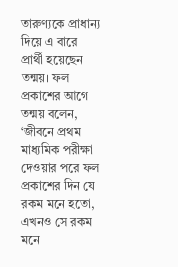তারুণ্যকে প্রাধান্য দিয়ে এ বারে প্রার্থী হয়েছেন তন্ময়। ফল প্রকাশের আগে তন্ময় বলেন, ‘জীবনে প্রথম মাধ্যমিক পরীক্ষা দেওয়ার পরে ফল প্রকাশের দিন যে রকম মনে হতো, এখনও সে রকম মনে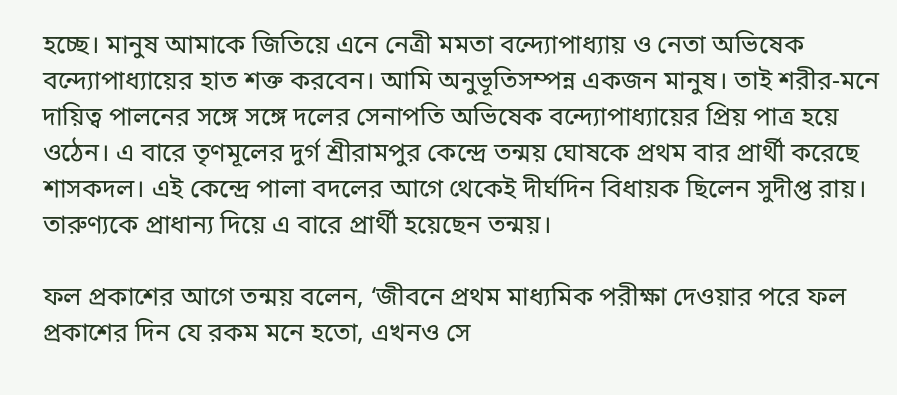হচ্ছে। মানুষ আমাকে জিতিয়ে এনে নেত্রী মমতা বন্দ্যোপাধ্যায় ও নেতা অভিষেক বন্দ্যোপাধ্যায়ের হাত শক্ত করবেন। আমি অনুভূতিসম্পন্ন একজন মানুষ। তাই শরীর-মনে দায়িত্ব পালনের সঙ্গে সঙ্গে দলের সেনাপতি অভিষেক বন্দ্যোপাধ্যায়ের প্রিয় পাত্র হয়ে ওঠেন। এ বারে তৃণমূলের দুর্গ শ্রীরামপুর কেন্দ্রে তন্ময় ঘোষকে প্রথম বার প্রার্থী করেছে শাসকদল। এই কেন্দ্রে পালা বদলের আগে থেকেই দীর্ঘদিন বিধায়ক ছিলেন সুদীপ্ত রায়। তারুণ্যকে প্রাধান্য দিয়ে এ বারে প্রার্থী হয়েছেন তন্ময়।

ফল প্রকাশের আগে তন্ময় বলেন, ‘জীবনে প্রথম মাধ্যমিক পরীক্ষা দেওয়ার পরে ফল প্রকাশের দিন যে রকম মনে হতো, এখনও সে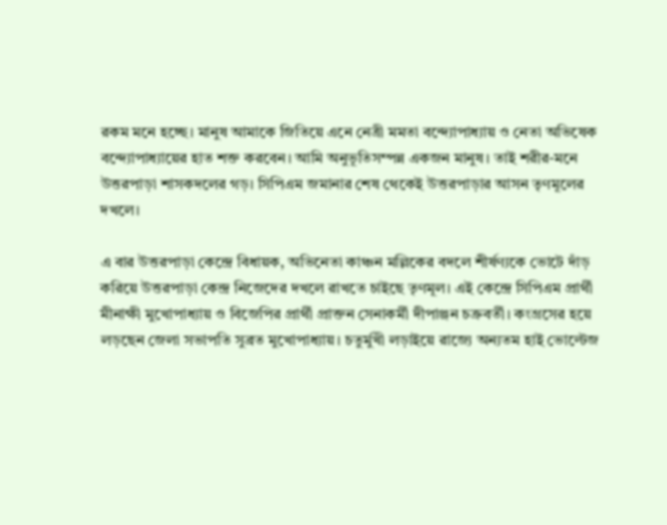রকম মনে হচ্ছে। মানুষ আমাকে জিতিয়ে এনে নেত্রী মমতা বন্দ্যোপাধ্যায় ও নেতা অভিষেক বন্দ্যোপাধ্যায়ের হাত শক্ত করবেন। আমি অনুভূতিসম্পন্ন একজন মানুষ। তাই শরীর-মনে উত্তরপাড়া শাসকদলের গড়। সিপিএম জমানার শেষ থেকেই উত্তরপাড়ার আসন তৃণমূলের দখলে।

এ বার উত্তরপাড়া কেন্দ্রে বিধায়ক, অভিনেতা কাঞ্চন মল্লিকের বদলে শীর্ষণ্যকে ভোটে দাঁড় করিয়ে উত্তরপাড়া কেন্দ্র নিজেদের দখলে রাখতে চাইছে তৃণমূল। এই কেন্দ্রে সিপিএম প্রার্থী মীনাক্ষী মুখোপাধ্যায় ও বিজেপির প্রার্থী প্রাক্তন সেনাকর্মী দীপাঞ্জন চক্রবর্তী। কংগ্রসের হয়ে লড়ছেন জেলা সভাপতি সুব্রত মুখোপাধ্যায়। চতুর্মুখী লড়াইয়ে রাজ্যে অন্যতম হাই ভোল্টেজ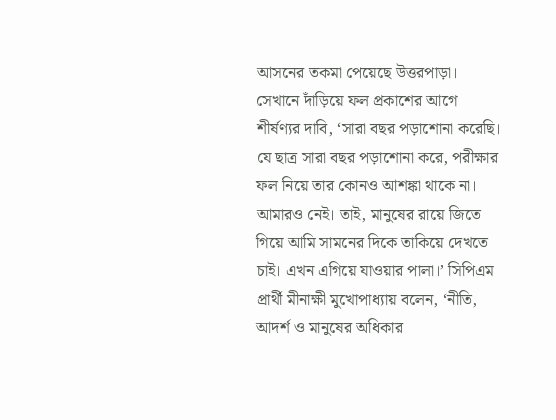আসনের তকমা পেয়েছে উত্তরপাড়া। সেখানে দাঁড়িয়ে ফল প্রকাশের আগে শীর্ষণ্যর দাবি, ‘সারা বছর পড়াশোনা করেছি। যে ছাত্র সারা বছর পড়াশোনা করে, পরীক্ষার ফল নিয়ে তার কোনও আশঙ্কা থাকে না। আমারও নেই। তাই, মানুষের রায়ে জিতে গিয়ে আমি সামনের দিকে তাকিয়ে দেখতে চাই। এখন এগিয়ে যাওয়ার পালা।’ সিপিএম প্রার্থী মীনাক্ষী মুখোপাধ্যায় বলেন, ‘নীতি, আদর্শ ও মানুষের অধিকার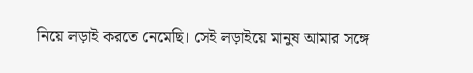নিয়ে লড়াই করতে নেমেছি। সেই লড়াইয়ে মানুষ আমার সঙ্গে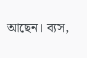আছেন। ব্যস,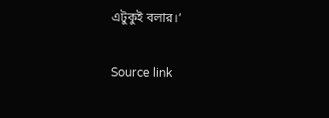এটুকুই বলার।’

Source link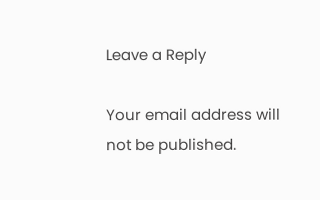Leave a Reply

Your email address will not be published.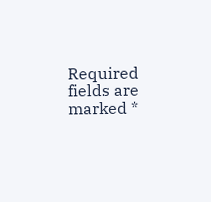Required fields are marked *